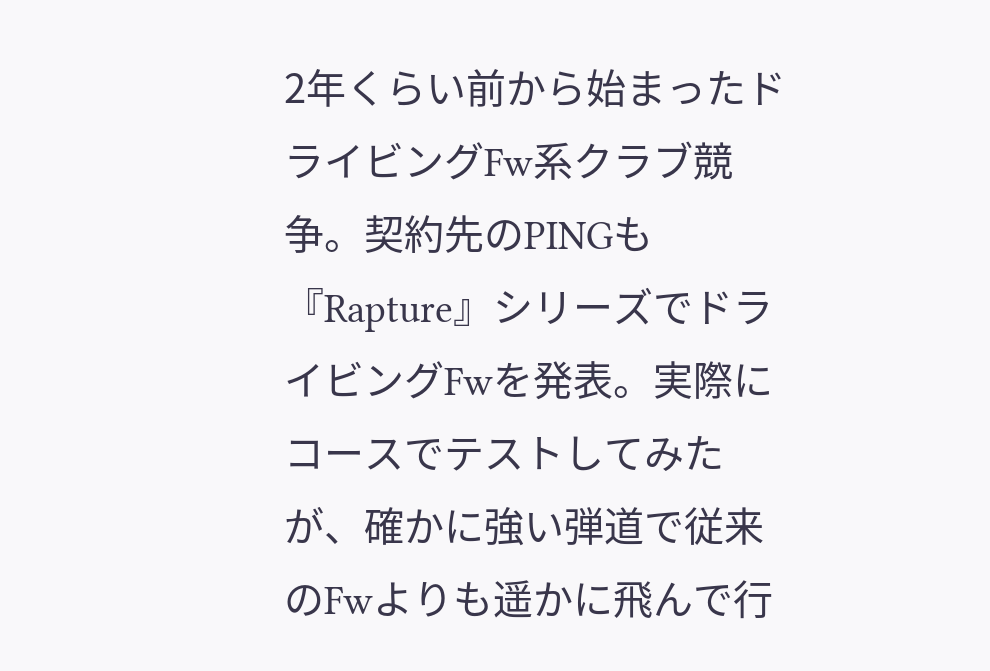2年くらい前から始まったドライビングFw系クラブ競争。契約先のPINGも『Rapture』シリーズでドライビングFwを発表。実際にコースでテストしてみたが、確かに強い弾道で従来のFwよりも遥かに飛んで行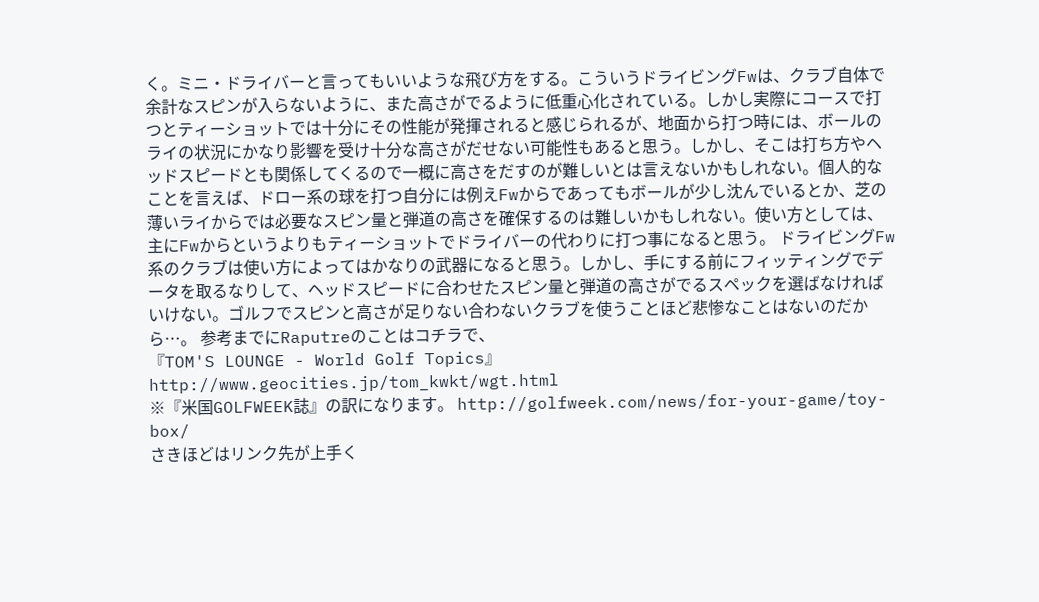く。ミニ・ドライバーと言ってもいいような飛び方をする。こういうドライビングFwは、クラブ自体で余計なスピンが入らないように、また高さがでるように低重心化されている。しかし実際にコースで打つとティーショットでは十分にその性能が発揮されると感じられるが、地面から打つ時には、ボールのライの状況にかなり影響を受け十分な高さがだせない可能性もあると思う。しかし、そこは打ち方やヘッドスピードとも関係してくるので一概に高さをだすのが難しいとは言えないかもしれない。個人的なことを言えば、ドロー系の球を打つ自分には例えFwからであってもボールが少し沈んでいるとか、芝の薄いライからでは必要なスピン量と弾道の高さを確保するのは難しいかもしれない。使い方としては、主にFwからというよりもティーショットでドライバーの代わりに打つ事になると思う。 ドライビングFw系のクラブは使い方によってはかなりの武器になると思う。しかし、手にする前にフィッティングでデータを取るなりして、ヘッドスピードに合わせたスピン量と弾道の高さがでるスペックを選ばなければいけない。ゴルフでスピンと高さが足りない合わないクラブを使うことほど悲惨なことはないのだから…。 参考までにRaputreのことはコチラで、
『TOM'S LOUNGE - World Golf Topics』 http://www.geocities.jp/tom_kwkt/wgt.html
※『米国GOLFWEEK誌』の訳になります。 http://golfweek.com/news/for-your-game/toy-box/
さきほどはリンク先が上手く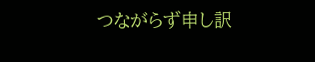つながらず申し訳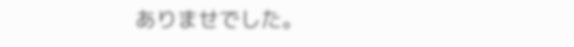ありませでした。